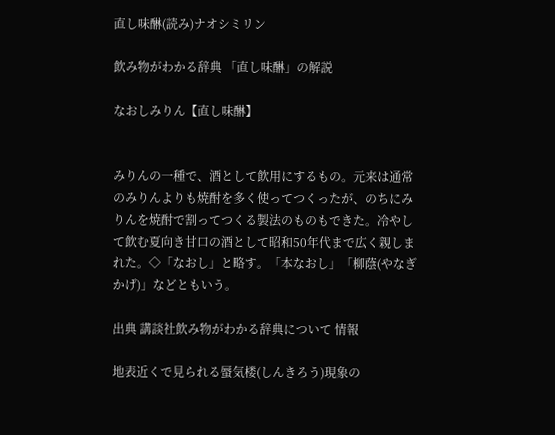直し味醂(読み)ナオシミリン

飲み物がわかる辞典 「直し味醂」の解説

なおしみりん【直し味醂】


みりんの一種で、酒として飲用にするもの。元来は通常のみりんよりも焼酎を多く使ってつくったが、のちにみりんを焼酎で割ってつくる製法のものもできた。冷やして飲む夏向き甘口の酒として昭和50年代まで広く親しまれた。◇「なおし」と略す。「本なおし」「柳蔭(やなぎかげ)」などともいう。

出典 講談社飲み物がわかる辞典について 情報

地表近くで見られる蜃気楼(しんきろう)現象の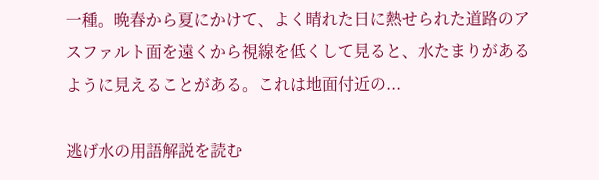一種。晩春から夏にかけて、よく晴れた日に熱せられた道路のアスファルト面を遠くから視線を低くして見ると、水たまりがあるように見えることがある。これは地面付近の...

逃げ水の用語解説を読む